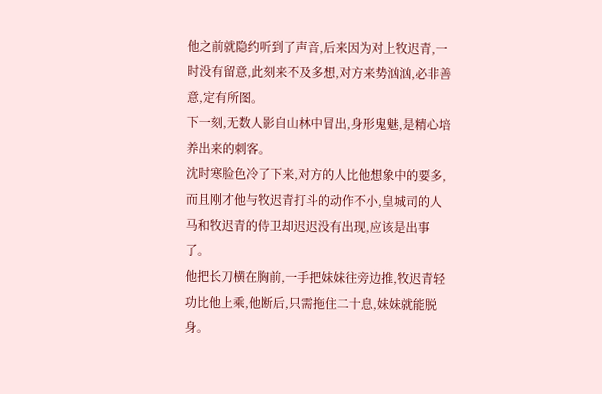他之前就隐约听到了声音,后来因为对上牧迟青,一时没有留意,此刻来不及多想,对方来势汹汹,必非善意,定有所图。
下一刻,无数人影自山林中冒出,身形鬼魅,是精心培养出来的刺客。
沈时寒脸色冷了下来,对方的人比他想象中的要多,而且刚才他与牧迟青打斗的动作不小,皇城司的人马和牧迟青的侍卫却迟迟没有出现,应该是出事了。
他把长刀横在胸前,一手把妹妹往旁边推,牧迟青轻功比他上乘,他断后,只需拖住二十息,妹妹就能脱身。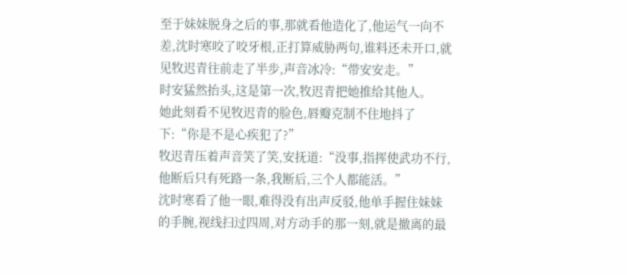至于妹妹脱身之后的事,那就看他造化了,他运气一向不差,沈时寒咬了咬牙根,正打算威胁两句,谁料还未开口,就见牧迟青往前走了半步,声音冰冷:“带安安走。”
时安猛然抬头,这是第一次,牧迟青把她推给其他人。
她此刻看不见牧迟青的脸色,唇瓣克制不住地抖了下:“你是不是心疾犯了?”
牧迟青压着声音笑了笑,安抚道:“没事,指挥使武功不行,他断后只有死路一条,我断后,三个人都能活。”
沈时寒看了他一眼,难得没有出声反驳,他单手握住妹妹的手腕,视线扫过四周,对方动手的那一刻,就是撤离的最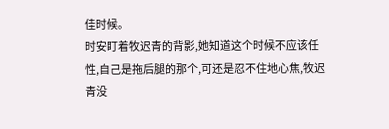佳时候。
时安盯着牧迟青的背影,她知道这个时候不应该任性,自己是拖后腿的那个,可还是忍不住地心焦,牧迟青没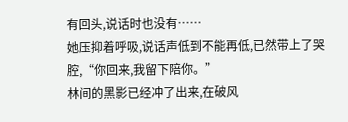有回头,说话时也没有……
她压抑着呼吸,说话声低到不能再低,已然带上了哭腔,“你回来,我留下陪你。”
林间的黑影已经冲了出来,在破风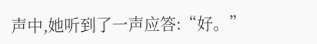声中,她听到了一声应答:“好。”